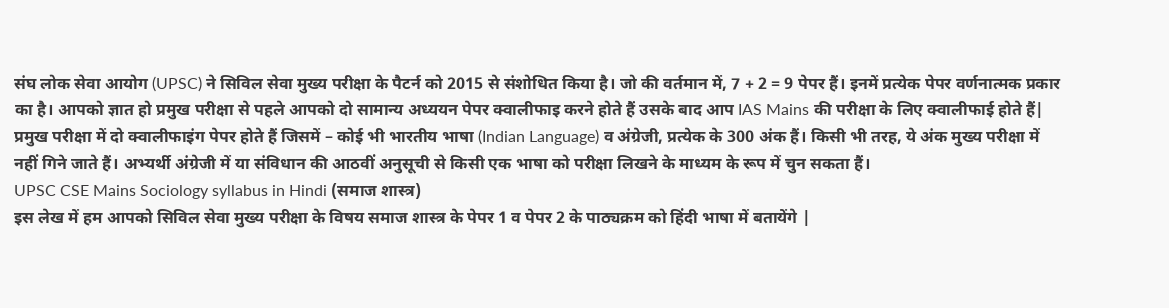संघ लोक सेवा आयोग (UPSC) ने सिविल सेवा मुख्य परीक्षा के पैटर्न को 2015 से संशोधित किया है। जो की वर्तमान में, 7 + 2 = 9 पेपर हैं। इनमें प्रत्येक पेपर वर्णनात्मक प्रकार का है। आपको ज्ञात हो प्रमुख परीक्षा से पहले आपको दो सामान्य अध्ययन पेपर क्वालीफाइ करने होते हैं उसके बाद आप IAS Mains की परीक्षा के लिए क्वालीफाई होते हैं| प्रमुख परीक्षा में दो क्वालीफाइंग पेपर होते हैं जिसमें – कोई भी भारतीय भाषा (Indian Language) व अंग्रेजी, प्रत्येक के 300 अंक हैं। किसी भी तरह, ये अंक मुख्य परीक्षा में नहीं गिने जाते हैं। अभ्यर्थी अंग्रेजी में या संविधान की आठवीं अनुसूची से किसी एक भाषा को परीक्षा लिखने के माध्यम के रूप में चुन सकता हैं।
UPSC CSE Mains Sociology syllabus in Hindi (समाज शास्त्र)
इस लेख में हम आपको सिविल सेवा मुख्य परीक्षा के विषय समाज शास्त्र के पेपर 1 व पेपर 2 के पाठ्यक्रम को हिंदी भाषा में बतायेंगे |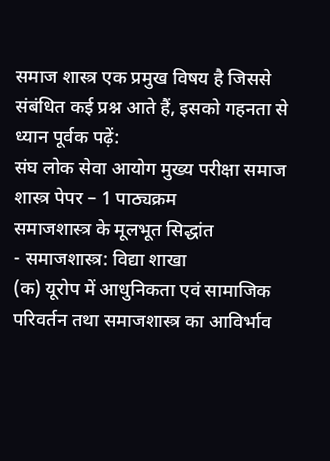समाज शास्त्र एक प्रमुख विषय है जिससे संबंधित कई प्रश्न आते हैं, इसको गहनता से ध्यान पूर्वक पढ़ें:
संघ लोक सेवा आयोग मुख्य परीक्षा समाज शास्त्र पेपर – 1 पाठ्यक्रम
समाजशास्त्र के मूलभूत सिद्धांत
- समाजशास्त्र: विद्या शाखा
(क) यूरोप में आधुनिकता एवं सामाजिक परिवर्तन तथा समाजशास्त्र का आविर्भाव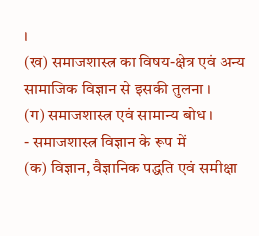।
(ख) समाजशास्त्र का विषय-क्षेत्र एवं अन्य सामाजिक विज्ञान से इसकी तुलना ।
(ग) समाजशास्त्र एवं सामान्य बोध ।
- समाजशास्त्र विज्ञान के रूप में
(क) विज्ञान, वैज्ञानिक पद्धति एवं समीक्षा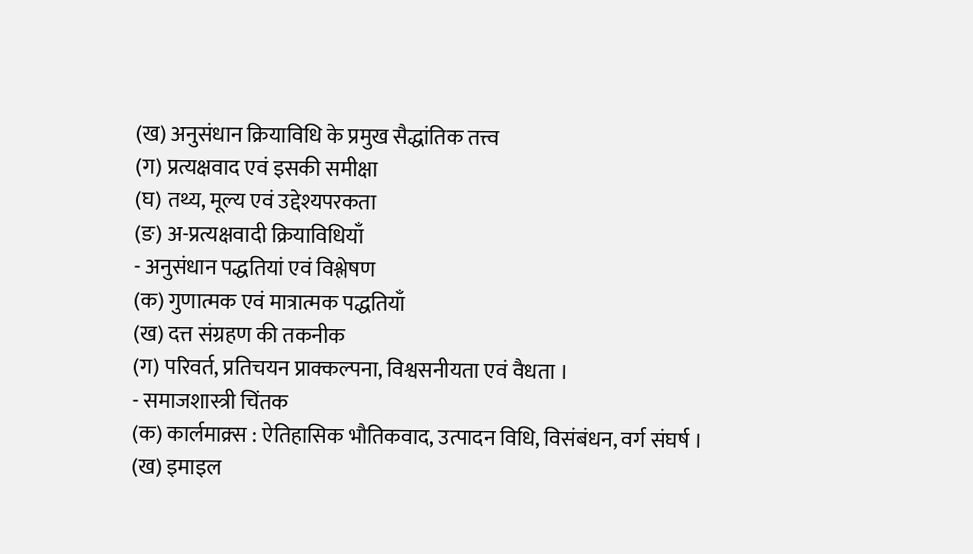(ख) अनुसंधान क्रियाविधि के प्रमुख सैद्धांतिक तत्त्व
(ग) प्रत्यक्षवाद एवं इसकी समीक्षा
(घ) तथ्य, मूल्य एवं उद्देश्यपरकता
(ङ) अ-प्रत्यक्षवादी क्रियाविधियाँ
- अनुसंधान पद्धतियां एवं विश्लेषण
(क) गुणात्मक एवं मात्रात्मक पद्धतियाँ
(ख) दत्त संग्रहण की तकनीक
(ग) परिवर्त, प्रतिचयन प्राक्कल्पना, विश्वसनीयता एवं वैधता ।
- समाजशास्त्री चिंतक
(क) कार्लमाक्र्स : ऐतिहासिक भौतिकवाद, उत्पादन विधि, विसंबंधन, वर्ग संघर्ष ।
(ख) इमाइल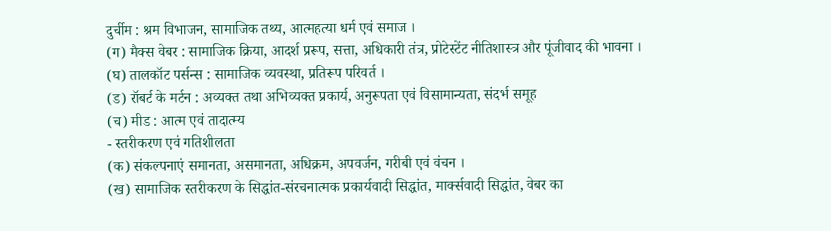दुर्चीम : श्रम विभाजन, सामाजिक तथ्य, आत्महत्या धर्म एवं समाज ।
(ग) मैक्स वेबर : सामाजिक क्रिया, आदर्श प्ररूप, सत्ता, अधिकारी तंत्र, प्रोटेस्टेंट नीतिशास्त्र और पूंजीवाद की भावना ।
(घ) तालकॉट पर्सन्स : सामाजिक व्यवस्था, प्रतिरूप परिवर्त ।
(ड) रॉबर्ट के मर्टन : अव्यक्त तथा अभिव्यक्त प्रकार्य, अनुरूपता एवं विसामान्यता, संदर्भ समूह
(च) मीड : आत्म एवं तादात्म्य
- स्तरीकरण एवं गतिशीलता
(क) संकल्पनाएं समानता, असमानता, अधिक्रम, अपवर्जन, गरीबी एवं वंचन ।
(ख) सामाजिक स्तरीकरण के सिद्धांत-संरचनात्मक प्रकार्यवादी सिद्धांत, मार्क्सवादी सिद्धांत, वेबर का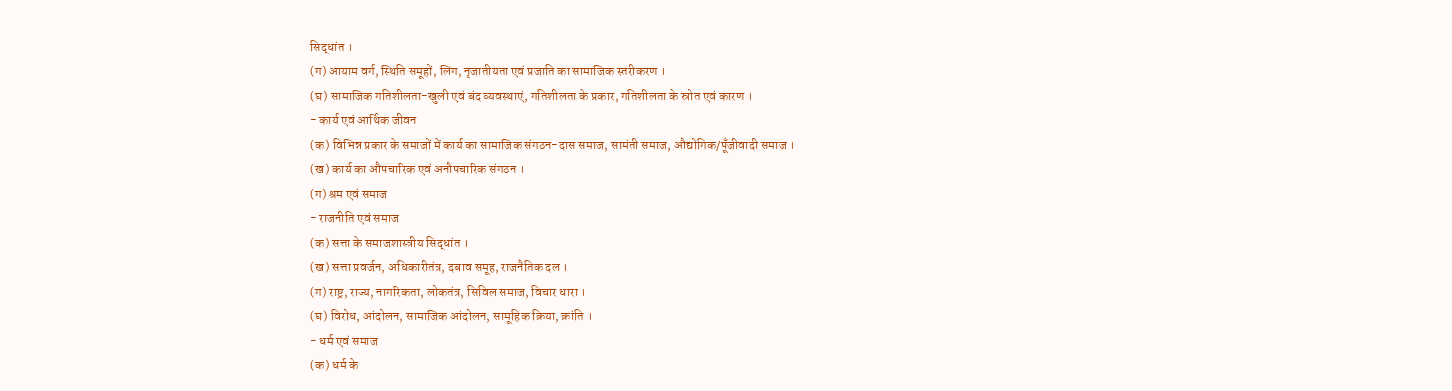सिद्धांत ।
(ग) आयाम वर्ग, स्थिति समूहों, लिंग, नृजातीयता एवं प्रजाति का सामाजिक स्तरीकरण ।
(घ) सामाजिक गतिशीलता-खुली एवं बंद व्यवस्थाएं, गतिशीलता के प्रकार, गतिशीलता के स्रोत एवं कारण ।
- कार्य एवं आर्थिक जीवन
(क) विभिन्न प्रकार के समाजों में कार्य का सामाजिक संगठन-दास समाज, सामंती समाज, औद्योगिक/पूँजीवादी समाज ।
(ख) कार्य का औपचारिक एवं अनौपचारिक संगठन ।
(ग) श्रम एवं समाज
- राजनीति एवं समाज
(क) सत्ता के समाजशास्त्रीय सिद्धांत ।
(ख) सत्ता प्रवर्जन, अधिकारीतंत्र, दबाव समूह, राजनैतिक दल ।
(ग) राष्ट्र, राज्य, नागरिकता, लोकतंत्र, सिविल समाज, विचार धारा ।
(घ) विरोध, आंदोलन, सामाजिक आंदोलन, सामूहिक क्रिया, क्रांति ।
- धर्म एवं समाज
(क) धर्म के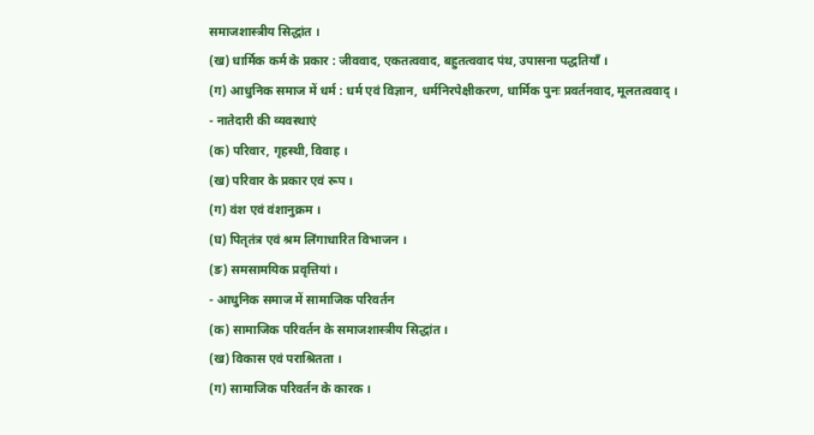समाजशास्त्रीय सिद्धांत ।
(ख) धार्मिक कर्म के प्रकार : जीववाद, एकतत्ववाद, बहुतत्ववाद पंथ, उपासना पद्धतियाँ ।
(ग) आधुनिक समाज में धर्म : धर्म एवं विज्ञान, धर्मनिरपेक्षीकरण, धार्मिक पुनः प्रवर्तनवाद, मूलतत्ववाद् ।
- नातेदारी की व्यवस्थाएं
(क) परिवार, गृहस्थी, विवाह ।
(ख) परिवार के प्रकार एवं रूप ।
(ग) वंश एवं वंशानुक्रम ।
(घ) पितृतंत्र एवं श्रम लिंगाधारित विभाजन ।
(ङ) समसामयिक प्रवृत्तियां ।
- आधुनिक समाज में सामाजिक परिवर्तन
(क) सामाजिक परिवर्तन के समाजशास्त्रीय सिद्धांत ।
(ख) विकास एवं पराश्रितता ।
(ग) सामाजिक परिवर्तन के कारक ।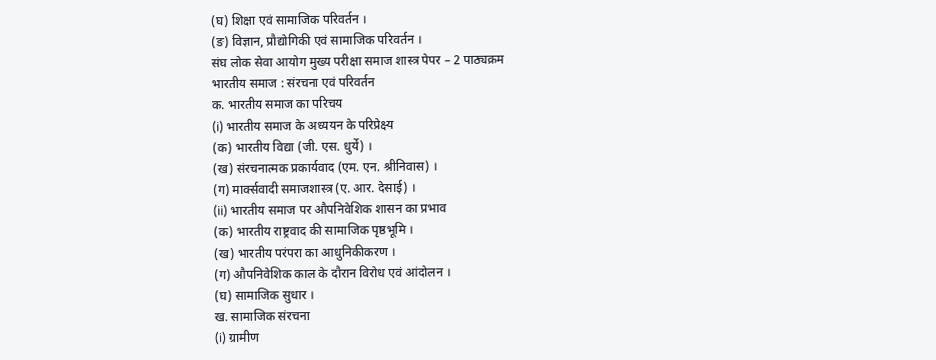(घ) शिक्षा एवं सामाजिक परिवर्तन ।
(ङ) विज्ञान, प्रौद्योगिकी एवं सामाजिक परिवर्तन ।
संघ लोक सेवा आयोग मुख्य परीक्षा समाज शास्त्र पेपर – 2 पाठ्यक्रम
भारतीय समाज : संरचना एवं परिवर्तन
क. भारतीय समाज का परिचय
(i) भारतीय समाज के अध्ययन के परिप्रेक्ष्य
(क) भारतीय विद्या (जी. एस. धुर्ये) ।
(ख) संरचनात्मक प्रकार्यवाद (एम. एन. श्रीनिवास) ।
(ग) मार्क्सवादी समाजशास्त्र (ए. आर. देसाई) ।
(ii) भारतीय समाज पर औपनिवेशिक शासन का प्रभाव
(क) भारतीय राष्ट्रवाद की सामाजिक पृष्ठभूमि ।
(ख) भारतीय परंपरा का आधुनिकीकरण ।
(ग) औपनिवेशिक काल के दौरान विरोध एवं आंदोलन ।
(घ) सामाजिक सुधार ।
ख. सामाजिक संरचना
(i) ग्रामीण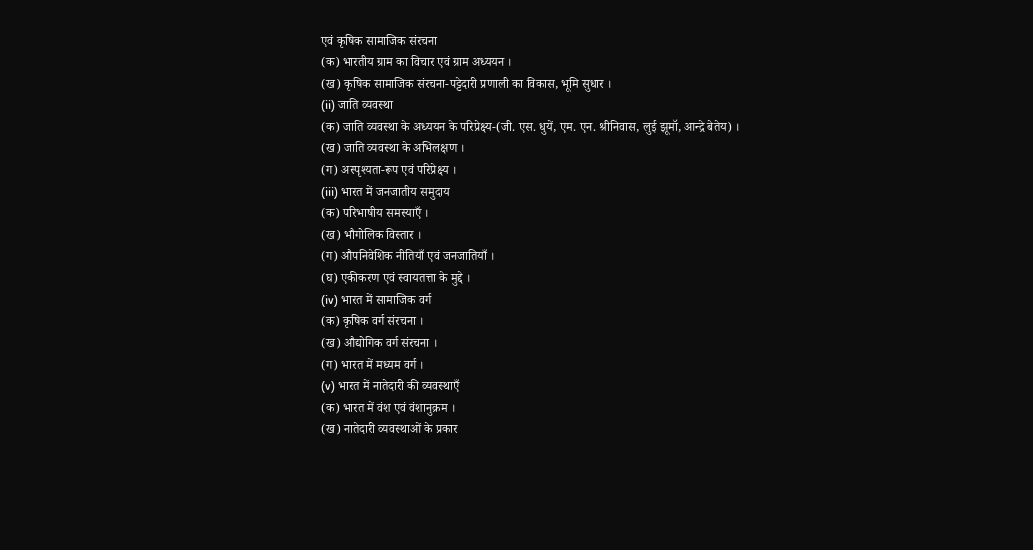एवं कृषिक सामाजिक संरचना
(क) भारतीय ग्राम का विचार एवं ग्राम अध्ययन ।
(ख) कृषिक सामाजिक संरचना-पट्टेदारी प्रणाली का विकास, भूमि सुधार ।
(ii) जाति व्यवस्था
(क) जाति व्यवस्था के अध्ययन के परिप्रेक्ष्य-(जी. एस. धुयें, एम. एन. श्रीनिवास, लुई झूमॉ, आन्द्रे बेतेय) ।
(ख) जाति व्यवस्था के अभिलक्षण ।
(ग) अस्पृश्यता-रूप एवं परिप्रेक्ष्य ।
(iii) भारत में जनजातीय समुदाय
(क) परिभाषीय समस्याएँ ।
(ख) भौगोलिक विस्तार ।
(ग) औपनिवेशिक नीतियाँ एवं जनजातियाँ ।
(घ) एकीकरण एवं स्वायतत्ता के मुद्दे ।
(iv) भारत में सामाजिक वर्ग
(क) कृषिक वर्ग संरचना ।
(ख) औद्योगिक वर्ग संरचना ।
(ग) भारत में मध्यम वर्ग ।
(v) भारत में नातेदारी की व्यवस्थाएँ
(क) भारत में वंश एवं वंशानुक्रम ।
(ख) नातेदारी व्यवस्थाओं के प्रकार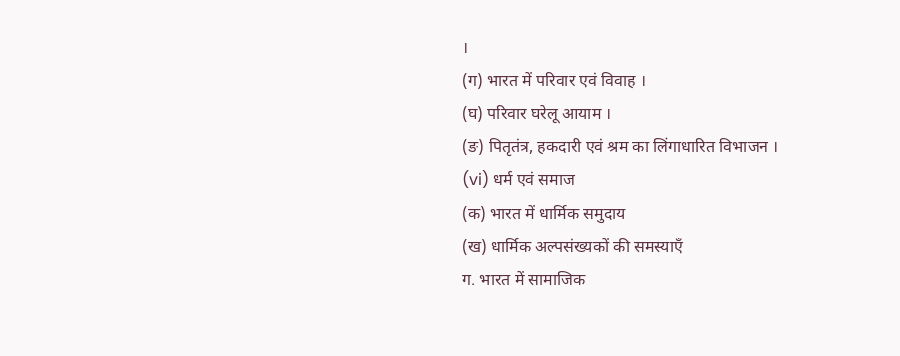।
(ग) भारत में परिवार एवं विवाह ।
(घ) परिवार घरेलू आयाम ।
(ङ) पितृतंत्र, हकदारी एवं श्रम का लिंगाधारित विभाजन ।
(vi) धर्म एवं समाज
(क) भारत में धार्मिक समुदाय
(ख) धार्मिक अल्पसंख्यकों की समस्याएँ
ग. भारत में सामाजिक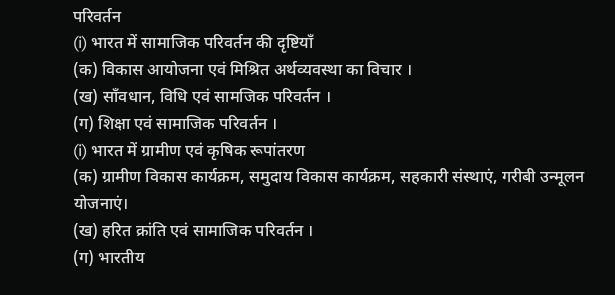परिवर्तन
(i) भारत में सामाजिक परिवर्तन की दृष्टियाँ
(क) विकास आयोजना एवं मिश्रित अर्थव्यवस्था का विचार ।
(ख) साँवधान, विधि एवं सामजिक परिवर्तन ।
(ग) शिक्षा एवं सामाजिक परिवर्तन ।
(i) भारत में ग्रामीण एवं कृषिक रूपांतरण
(क) ग्रामीण विकास कार्यक्रम, समुदाय विकास कार्यक्रम, सहकारी संस्थाएं, गरीबी उन्मूलन योजनाएं।
(ख) हरित क्रांति एवं सामाजिक परिवर्तन ।
(ग) भारतीय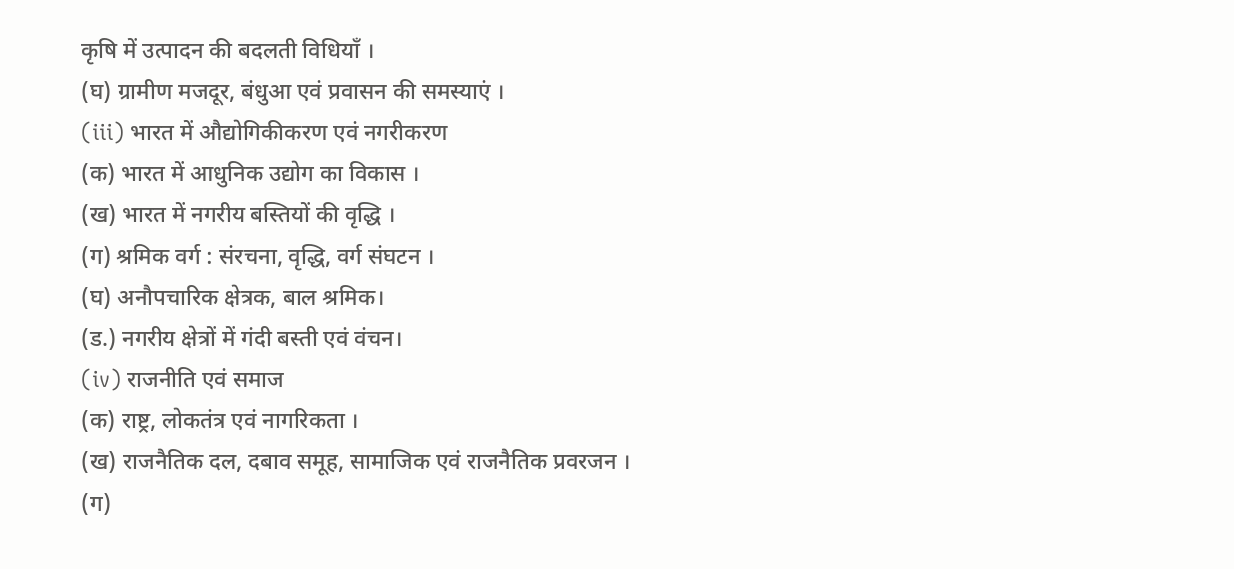कृषि में उत्पादन की बदलती विधियाँ ।
(घ) ग्रामीण मजदूर, बंधुआ एवं प्रवासन की समस्याएं ।
(iii) भारत में औद्योगिकीकरण एवं नगरीकरण
(क) भारत में आधुनिक उद्योग का विकास ।
(ख) भारत में नगरीय बस्तियों की वृद्धि ।
(ग) श्रमिक वर्ग : संरचना, वृद्धि, वर्ग संघटन ।
(घ) अनौपचारिक क्षेत्रक, बाल श्रमिक।
(ड.) नगरीय क्षेत्रों में गंदी बस्ती एवं वंचन।
(iv) राजनीति एवं समाज
(क) राष्ट्र, लोकतंत्र एवं नागरिकता ।
(ख) राजनैतिक दल, दबाव समूह, सामाजिक एवं राजनैतिक प्रवरजन ।
(ग)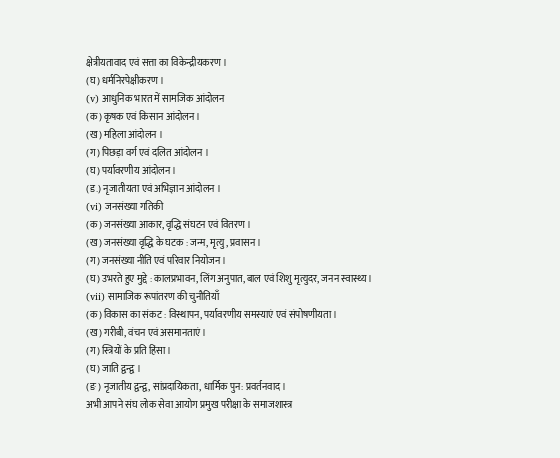क्षेत्रीयतावाद एवं सत्ता का विकेन्द्रीयकरण ।
(घ) धर्मनिरपेक्षीकरण ।
(v) आधुनिक भारत में सामजिक आंदोलन
(क) कृषक एवं किसान आंदोलन ।
(ख) महिला आंदोलन ।
(ग) पिछड़ा वर्ग एवं दलित आंदोलन ।
(घ) पर्यावरणीय आंदोलन ।
(ड.) नृजातीयता एवं अभिज्ञान आंदोलन ।
(vi) जनसंख्या गतिकी
(क) जनसंख्या आकार, वृद्धि संघटन एवं वितरण ।
(ख) जनसंख्या वृद्धि के घटक : जन्म, मृत्यु, प्रवासन ।
(ग) जनसंख्या नीति एवं परिवार नियोजन ।
(घ) उभरते हुए मुद्दे : कालप्रभावन, लिंग अनुपात, बाल एवं शिशु मृत्युदर, जनन स्वास्थ्य।
(vii) सामाजिक रूपांतरण की चुनौतियाँ
(क) विकास का संकट : विस्थापन, पर्यावरणीय समस्याएं एवं संपोषणीयता।
(ख) गरीबी, वंचन एवं असमानताएं।
(ग) स्त्रियों के प्रति हिंसा।
(घ) जाति द्वन्द्व ।
(ङ) नृजातीय द्वन्द्व, सांप्रदायिकता, धार्मिक पुन: प्रवर्तनवाद ।
अभी आपने संघ लोक सेवा आयोग प्रमुख परीक्षा के समाजशास्त्र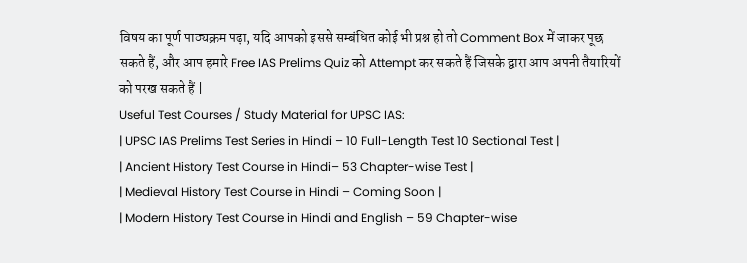विषय का पूर्ण पाठ्यक्रम पढ़ा, यदि आपको इससे सम्बंधित कोई भी प्रश्न हो तो Comment Box में जाकर पूछ सकते हैं, और आप हमारे Free IAS Prelims Quiz को Attempt कर सकते हैं जिसके द्वारा आप अपनी तैयारियों को परख सकते हैं |
Useful Test Courses / Study Material for UPSC IAS:
| UPSC IAS Prelims Test Series in Hindi – 10 Full-Length Test 10 Sectional Test |
| Ancient History Test Course in Hindi– 53 Chapter-wise Test |
| Medieval History Test Course in Hindi – Coming Soon |
| Modern History Test Course in Hindi and English – 59 Chapter-wise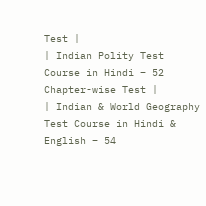Test |
| Indian Polity Test Course in Hindi – 52 Chapter-wise Test |
| Indian & World Geography Test Course in Hindi & English – 54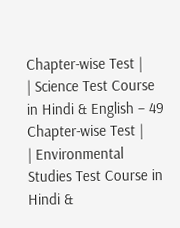Chapter-wise Test |
| Science Test Course in Hindi & English – 49 Chapter-wise Test |
| Environmental Studies Test Course in Hindi &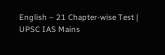English – 21 Chapter-wise Test |
UPSC IAS Mains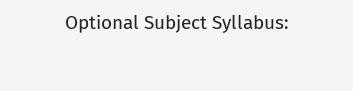Optional Subject Syllabus: